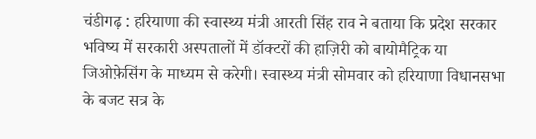चंडीगढ़ : हरियाणा की स्वास्थ्य मंत्री आरती सिंह राव ने बताया कि प्रदेश सरकार भविष्य में सरकारी अस्पतालों में डॉक्टरों की हाज़िरी को बायोमैट्रिक या जिओफ़ेसिंग के माध्यम से करेगी। स्वास्थ्य मंत्री सोमवार को हरियाणा विधानसभा के बजट सत्र के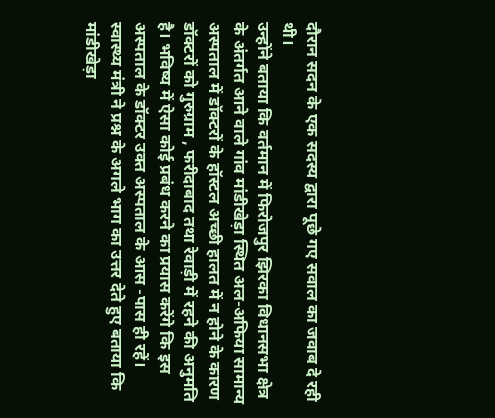दौरान सदन के एक सदस्य द्वारा पूछे गए सवाल का जवाब दे रही थी।
उन्होंने बताया कि वर्तमान में फिरोजपुर झिरका विधानसभा क्षेत्र के अंतर्गत आने वाले गांव मांडीखेड़ा स्थित अल-अफिया सामान्य अस्पताल में डॉक्टरों के हॉस्टल अच्छी हालत में न होने के कारण डॉक्टरों को गुरुग्राम , फरीदाबाद तथा रेवाड़ी में रहने की अनुमति है। भविष्य में ऐसा कोई प्रबंध करने का प्रयास करेंगे कि इस अस्पताल के डॉक्टर उक्त अस्पताल के आस -पास ही रहें।
स्वास्थ्य मंत्री ने प्रश्न के अगले भाग का उत्तर देते हुए बताया कि मांडीखेड़ा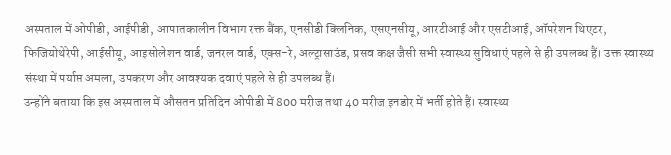अस्पताल में ओपीडी, आईपीडी, आपातकालीन विभाग रक्त बैंक, एनसीडी क्लिनिक, एसएनसीयू, आरटीआई और एसटीआई, ऑपरेशन थिएटर, फिजियोथेरेपी, आईसीयू, आइसोलेशन वार्ड, जनरल वार्ड, एक्स-रे, अल्ट्रासाउंड, प्रसव कक्ष जैसी सभी स्वास्थ्य सुविधाएं पहले से ही उपलब्ध हैं। उक्त स्वास्थ्य संस्था में पर्याप्त अमला, उपकरण और आवश्यक दवाएं पहले से ही उपलब्ध हैं।
उन्होंने बताया कि इस अस्पताल में औसतन प्रतिदिन ओपीडी में 800 मरीज तथा 40 मरीज इनडोर में भर्ती होते हैं। स्वास्थ्य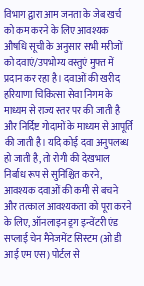विभाग द्वारा आम जनता के जेब खर्च को कम करने के लिए आवश्यक औषधि सूची के अनुसार सभी मरीजों को दवाएं/उपभोग्य वस्तुएं मुफ्त में प्रदान कर रहा है। दवाओं की खरीद हरियाणा चिकित्सा सेवा निगम के माध्यम से राज्य स्तर पर की जाती है और निर्दिष्ट गोदामों के माध्यम से आपूर्ति की जाती है। यदि कोई दवा अनुपलब्ध हो जाती है, तो रोगी की देखभाल निर्बाध रूप से सुनिश्चित करने, आवश्यक दवाओं की कमी से बचने और तत्काल आवश्यकता को पूरा करने के लिए, ऑनलाइन ड्रग इन्वेंटरी एंड सप्लाई चेन मैनेजमेंट सिस्टम (ओ डी आई एम एस) पोर्टल से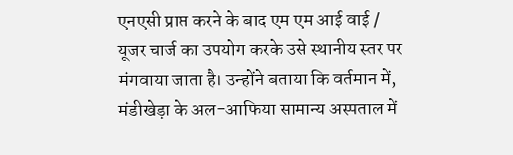एनएसी प्राप्त करने के बाद एम एम आई वाई / यूजर चार्ज का उपयोग करके उसे स्थानीय स्तर पर मंगवाया जाता है। उन्होंने बताया कि वर्तमान में, मंडीखेड़ा के अल-आफिया सामान्य अस्पताल में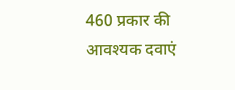460 प्रकार की आवश्यक दवाएं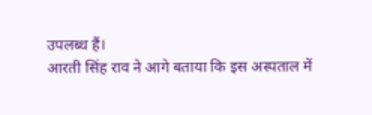उपलब्ध हैं।
आरती सिंह राव ने आगे बताया कि इस अस्पताल में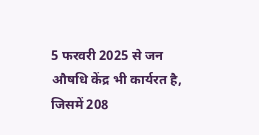5 फरवरी 2025 से जन औषधि केंद्र भी कार्यरत है, जिसमें 208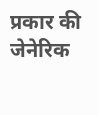प्रकार की जेनेरिक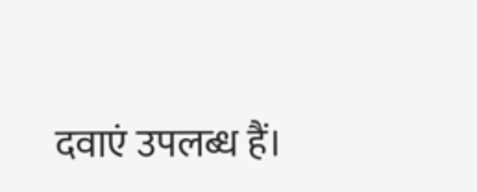दवाएं उपलब्ध हैं।